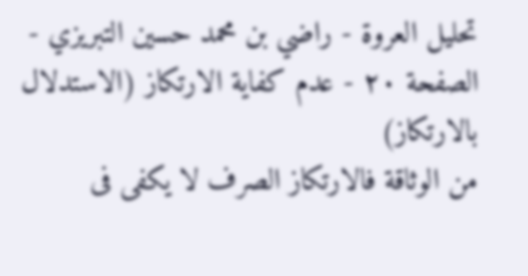تحليل العروة - راضي بن محمد حسين التبريزي - الصفحة ٢٠ - عدم كفاية الارتكاز (الاستدلال بالارتكاز)
من الوثاقة فالارتكاز الصرف لا يكفى فى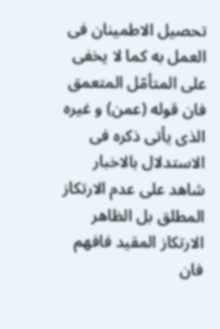تحصيل الاطمينان فى العمل به كما لا يخفى على المتأمّل المتعمق فان قوله (عمن) و غيره الذى يأتى ذكره فى الاستدلال بالاخبار شاهد على عدم الارتكاز المطلق بل الظاهر الارتكاز المقيد فافهم فان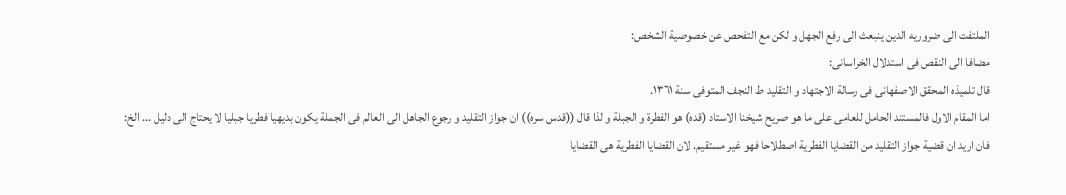الملتفت الى ضروريه الدين ينبعث الى رفع الجهل و لكن مع التفحص عن خصوصية الشخص:
مضافا الى النقص فى استدلال الخراسانى:
قال تلميذه المحقق الاصفهانى فى رسالة الاجتهاد و التقليد ط النجف المتوفى سنة ١٣٦١.
اما المقام الاول فالمستند الحامل للعامى على ما هو صريح شيخنا الاستاد (قده) هو الفطرة و الجبلة و لذا قال ((قدس سره)) ان جواز التقليد و رجوع الجاهل الى العالم فى الجملة يكون بديهيا فطريا جبليا لا يحتاج الى دليل ... الخ:
فان اريد ان قضية جواز التقليد من القضايا الفطرية اصطلاحا فهو غير مستقيم. لان القضايا الفطرية هى القضايا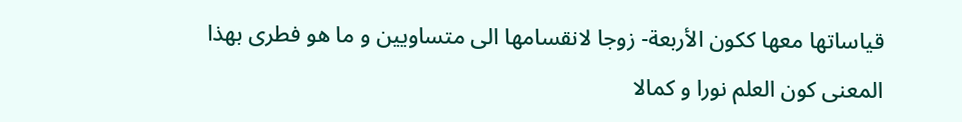قياساتها معها ككون الأربعة- زوجا لانقسامها الى متساويين و ما هو فطرى بهذا المعنى كون العلم نورا و كمالا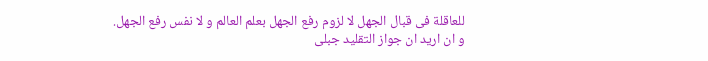للعاقلة فى قبال الجهل لا لزوم رفع الجهل بعلم العالم و لا نفس رفع الجهل.
و ان اريد ان جواز التقليد جبلى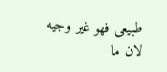طبيعى فهو غير وجيه لان ما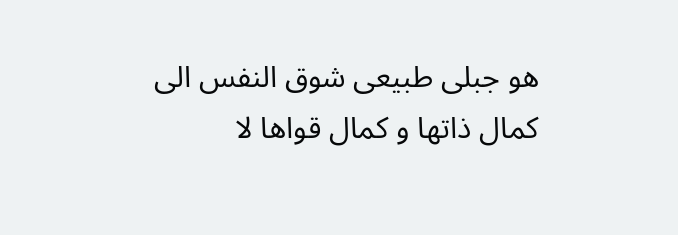هو جبلى طبيعى شوق النفس الى كمال ذاتها و كمال قواها لا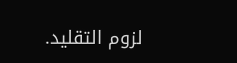لزوم التقليد.